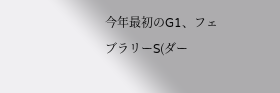今年最初のG1、フェブラリーS(ダー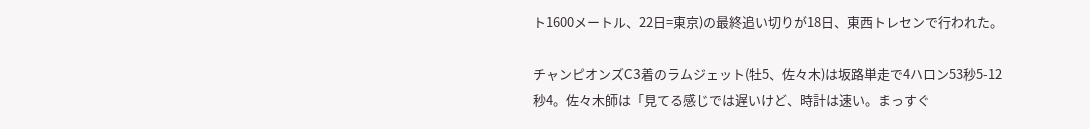ト1600メートル、22日=東京)の最終追い切りが18日、東西トレセンで行われた。

チャンピオンズC3着のラムジェット(牡5、佐々木)は坂路単走で4ハロン53秒5-12秒4。佐々木師は「見てる感じでは遅いけど、時計は速い。まっすぐ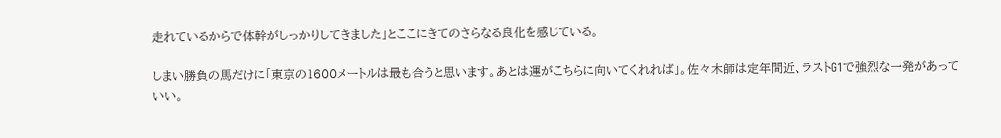走れているからで体幹がしっかりしてきました」とここにきてのさらなる良化を感じている。

しまい勝負の馬だけに「東京の1600メートルは最も合うと思います。あとは運がこちらに向いてくれれば」。佐々木師は定年間近、ラストG1で強烈な一発があっていい。